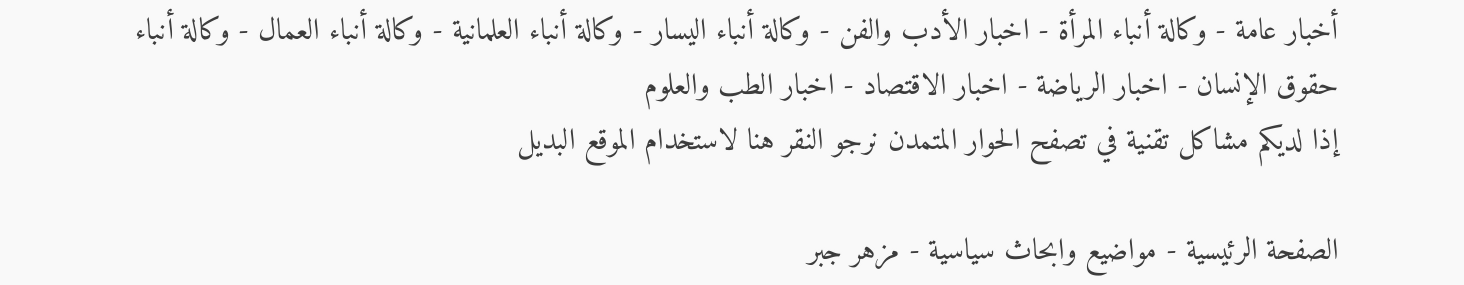أخبار عامة - وكالة أنباء المرأة - اخبار الأدب والفن - وكالة أنباء اليسار - وكالة أنباء العلمانية - وكالة أنباء العمال - وكالة أنباء حقوق الإنسان - اخبار الرياضة - اخبار الاقتصاد - اخبار الطب والعلوم
إذا لديكم مشاكل تقنية في تصفح الحوار المتمدن نرجو النقر هنا لاستخدام الموقع البديل

الصفحة الرئيسية - مواضيع وابحاث سياسية - مزهر جبر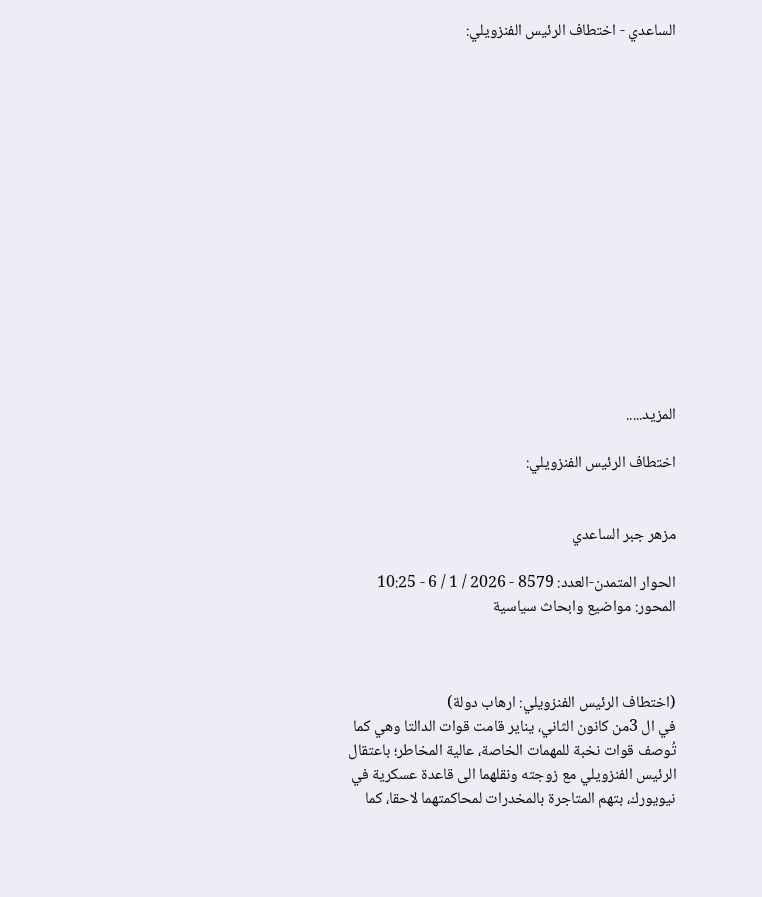الساعدي - اختطاف الرئيس الفنزويلي:















المزيد.....

اختطاف الرئيس الفنزويلي:


مزهر جبر الساعدي

الحوار المتمدن-العدد: 8579 - 2026 / 1 / 6 - 10:25
المحور: مواضيع وابحاث سياسية



(اختطاف الرئيس الفنزويلي: ارهاب دولة)
في ال 3من كانون الثاني، يناير قامت قوات الدالتا وهي كما تُوصف قوات نخبة للمهمات الخاصة، عالية المخاطر؛ باعتقال الرئيس الفنزويلي مع زوجته ونقلهما الى قاعدة عسكرية في نيويورك، بتهم المتاجرة بالمخدرات لمحاكمتهما لاحقا، كما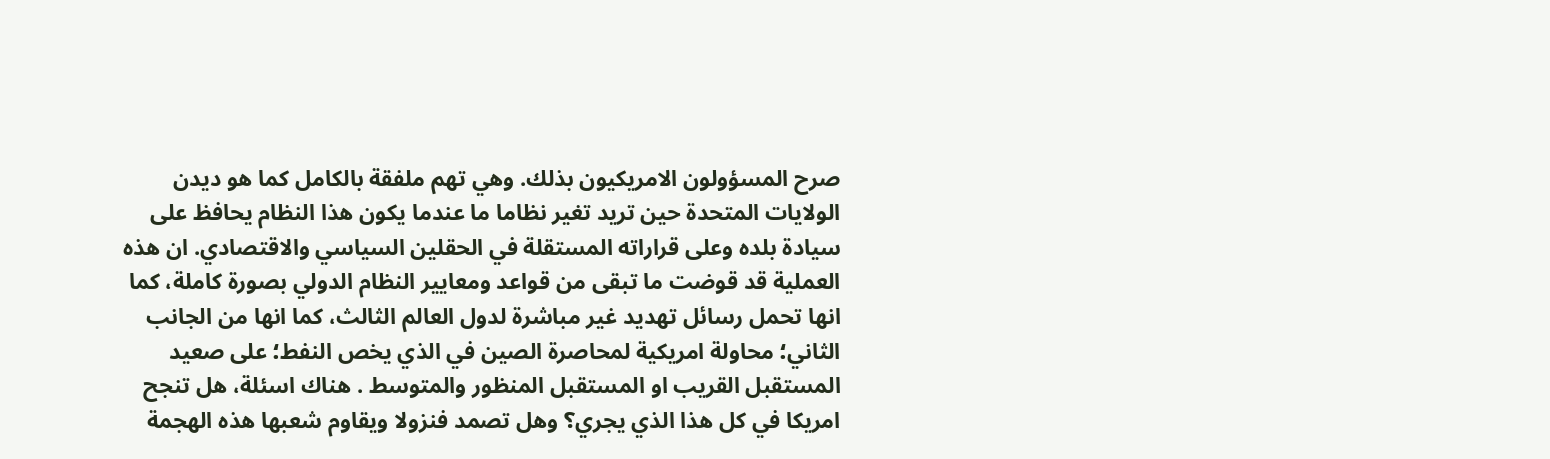صرح المسؤولون الامريكيون بذلك. وهي تهم ملفقة بالكامل كما هو ديدن الولايات المتحدة حين تريد تغير نظاما ما عندما يكون هذا النظام يحافظ على سيادة بلده وعلى قراراته المستقلة في الحقلين السياسي والاقتصادي. ان هذه العملية قد قوضت ما تبقى من قواعد ومعايير النظام الدولي بصورة كاملة، كما انها تحمل رسائل تهديد غير مباشرة لدول العالم الثالث، كما انها من الجانب الثاني؛ محاولة امريكية لمحاصرة الصين في الذي يخص النفط؛ على صعيد المستقبل القريب او المستقبل المنظور والمتوسط . هناك اسئلة، هل تنجح امريكا في كل هذا الذي يجري؟ وهل تصمد فنزولا ويقاوم شعبها هذه الهجمة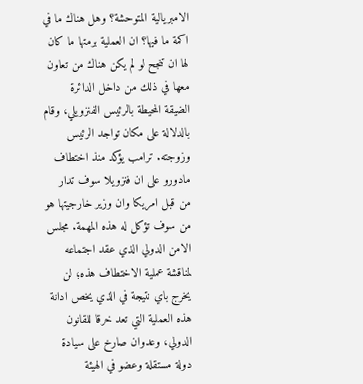الامبريالية المتوحشة؟ وهل هناك ما في اكمة ما فيها؟ ان العملية برمتها ما كان لها ان تنجح لو لم يكن هناك من تعاون معها في ذلك من داخل الدائرة الضيقة المحيطة بالرئيس الفنزويلي، وقام بالدلالة على مكان تواجد الرئيس وزوجته. ترامب يؤكد منذ اختطاف مادورو على ان فنزويلا سوف تدار من قبل امريكا وان وزير خارجيتها هو من سوف تؤكل له هذه المهمة. مجلس الامن الدولي الذي عقد اجتماعه لمناقشة عملية الاختطاف هذه؛ لن يخرج باي نتيجة في الذي يخص ادانة هذه العملية التي تعد خرقا للقانون الدولي، وعدوان صارخ على سيادة دولة مستقلة وعضو في الهيئة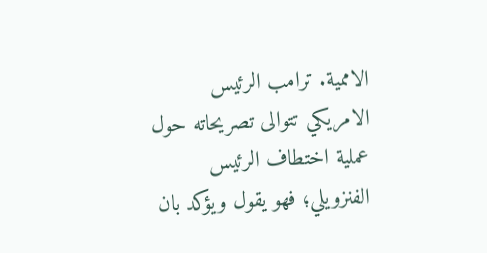الاممية. ترامب الرئيس الامريكي تتوالى تصريحاته حول عملية اختطاف الرئيس الفنزويلي؛ فهو يقول ويؤكد بان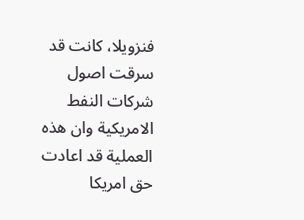فنزويلا، كانت قد سرقت اصول شركات النفط الامريكية وان هذه العملية قد اعادت حق امريكا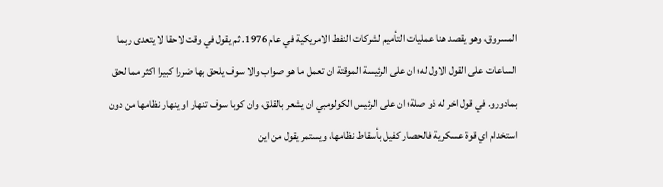المسروق، وهو يقصد هنا عمليات التأميم لشركات النفط الامريكية في عام 1976. ثم يقول في وقت لاحقا لا يتعدى ربما الساعات على القول الاول له؛ ان على الرئيسة الموقتة ان تعمل ما هو صواب والا سوف يلحق بها ضررا كبيرا اكثر مما لحق بمادورو. في قول اخر له ذو صلة؛ ان على الرئيس الكولومبي ان يشعر بالقلق، وان كوبا سوف تنهار او ينهار نظامها من دون استخدام اي قوة عسكرية فالحصار كفيل بأسقاط نظامها، ويستمر يقول من اين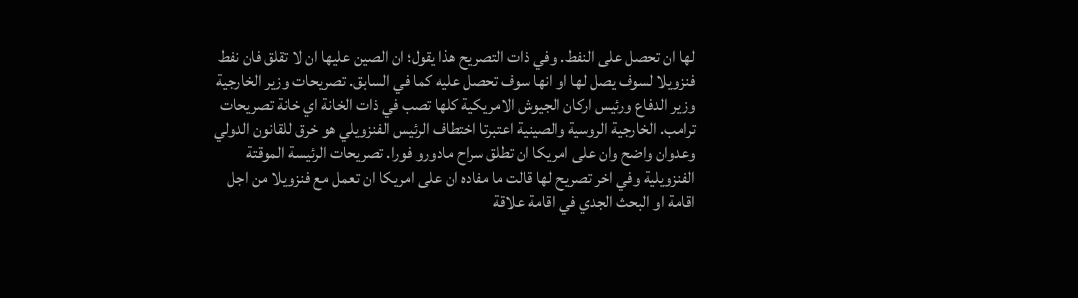لها ان تحصل على النفط. وفي ذات التصريح هذا يقول؛ ان الصين عليها ان لا تقلق فان نفط فنزويلا لسوف يصل لها او انها سوف تحصل عليه كما في السابق. تصريحات وزير الخارجية وزير الدفاع ورئيس اركان الجيوش الامريكية كلها تصب في ذات الخانة اي خانة تصريحات ترامب. الخارجية الروسية والصينية اعتبرتا اختطاف الرئيس الفنزويلي هو خرق للقانون الدولي وعدوان واضح وان على امريكا ان تطلق سراح مادورو فورا. تصريحات الرئيسة الموقتة الفنزويلية وفي اخر تصريح لها قالت ما مفاده ان على امريكا ان تعمل مع فنزويلا من اجل اقامة او البحث الجدي في اقامة علاقة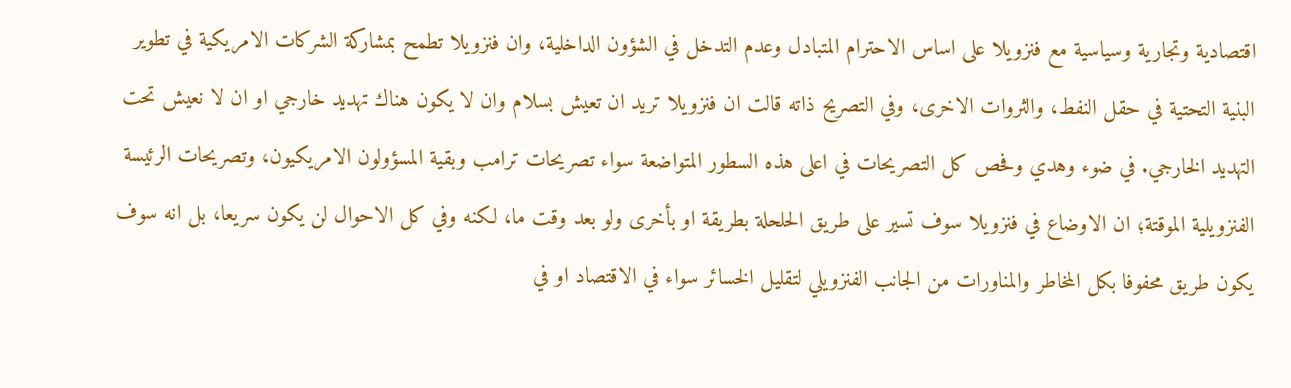اقتصادية وتجارية وسياسية مع فنزويلا على اساس الاحترام المتبادل وعدم التدخل في الشؤون الداخلية، وان فنزويلا تطمح بمشاركة الشركات الامريكية في تطوير البنية التحتية في حقل النفط، والثروات الاخرى، وفي التصريح ذاته قالت ان فنزويلا تريد ان تعيش بسلام وان لا يكون هناك تهديد خارجي او ان لا نعيش تحت التهديد الخارجي. في ضوء وهدي وفحص كل التصريحات في اعلى هذه السطور المتواضعة سواء تصريحات ترامب وبقية المسؤولون الامريكيون، وتصريحات الرئيسة الفنزويلية الموقتة؛ ان الاوضاع في فنزويلا سوف تسير على طريق الحلحلة بطريقة او بأخرى ولو بعد وقت ما، لكنه وفي كل الاحوال لن يكون سريعا، بل انه سوف يكون طريق محفوفا بكل المخاطر والمناورات من الجانب الفنزويلي لتقليل الخسائر سواء في الاقتصاد او في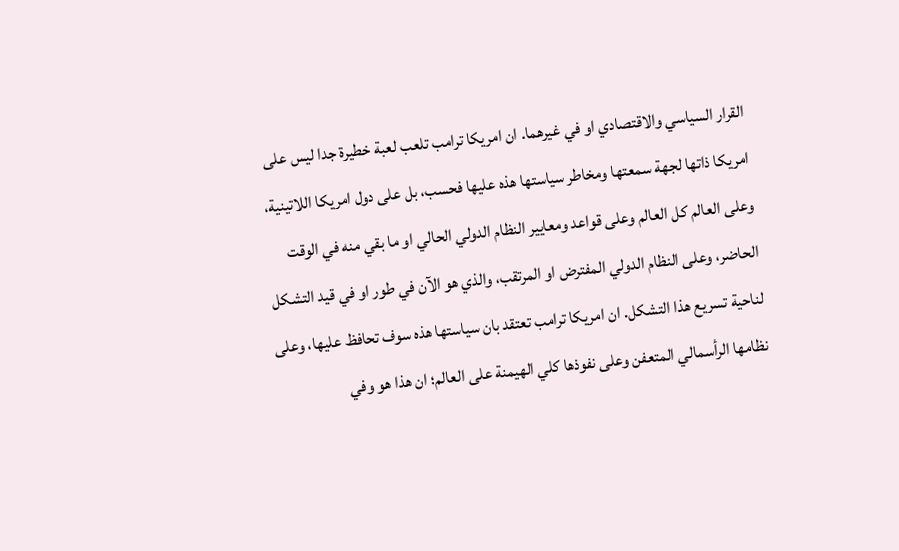القرار السياسي والاقتصادي او في غيرهما. ان امريكا ترامب تلعب لعبة خطيرة جدا ليس على امريكا ذاتها لجهة سمعتها ومخاطر سياستها هذه عليها فحسب، بل على دول امريكا اللاتينية، وعلى العالم كل العالم وعلى قواعد ومعايير النظام الدولي الحالي او ما بقي منه في الوقت الحاضر، وعلى النظام الدولي المفترض او المرتقب، والذي هو الآن في طور او في قيد التشكل لناحية تسريع هذا التشكل. ان امريكا ترامب تعتقد بان سياستها هذه سوف تحافظ عليها، وعلى نظامها الرأسمالي المتعفن وعلى نفوذها كلي الهيمنة على العالم؛ ان هذا هو وفي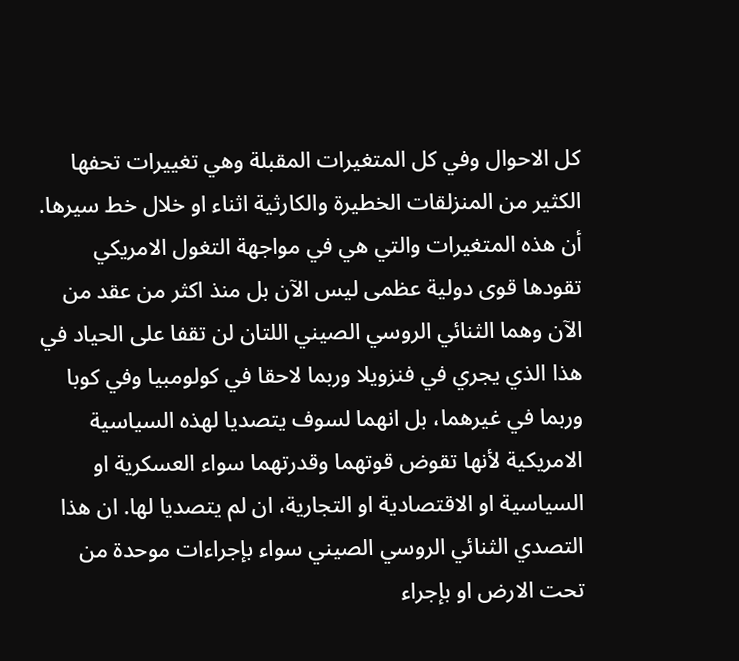كل الاحوال وفي كل المتغيرات المقبلة وهي تغييرات تحفها الكثير من المنزلقات الخطيرة والكارثية اثناء او خلال خط سيرها. أن هذه المتغيرات والتي هي في مواجهة التغول الامريكي تقودها قوى دولية عظمى ليس الآن بل منذ اكثر من عقد من الآن وهما الثنائي الروسي الصيني اللتان لن تقفا على الحياد في هذا الذي يجري في فنزويلا وربما لاحقا في كولومبيا وفي كوبا وربما في غيرهما، بل انهما لسوف يتصديا لهذه السياسية الامريكية لأنها تقوض قوتهما وقدرتهما سواء العسكرية او السياسية او الاقتصادية او التجارية، ان لم يتصديا لها. ان هذا التصدي الثنائي الروسي الصيني سواء بإجراءات موحدة من تحت الارض او بإجراء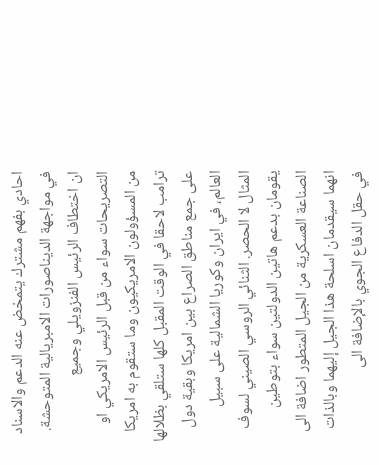احادي بفهم مشترك يتمخض عنه الدعم والاسناد في مواجهة الديناصورات الامبريالية المتوحشة. ان اختطاف الرئيس الفنزويلي وجميع التصريحات سواء من قبل الرئيس الامريكي او من المسؤولون الامريكيون وما ستقوم به امريكا ترامب لاحقا في الوقت المقبل كلها ستلقي بظلالها على جمع مناطق الصراع بين امريكا وبقية دول العالم، في ايران وكوريا الشمالية على سبيل المثال لا الحصر. الثنائي الروسي الصيني لسوف يقومان بدعم هاتين الدولتين سواء بتوطين الصناعة العسكرية من الجيل المتطور اضافة الى انهما سيقدمان اسلحة هذا الجيل إليهما وبالذات في حقل الدفاع الجوي بالإضافة الى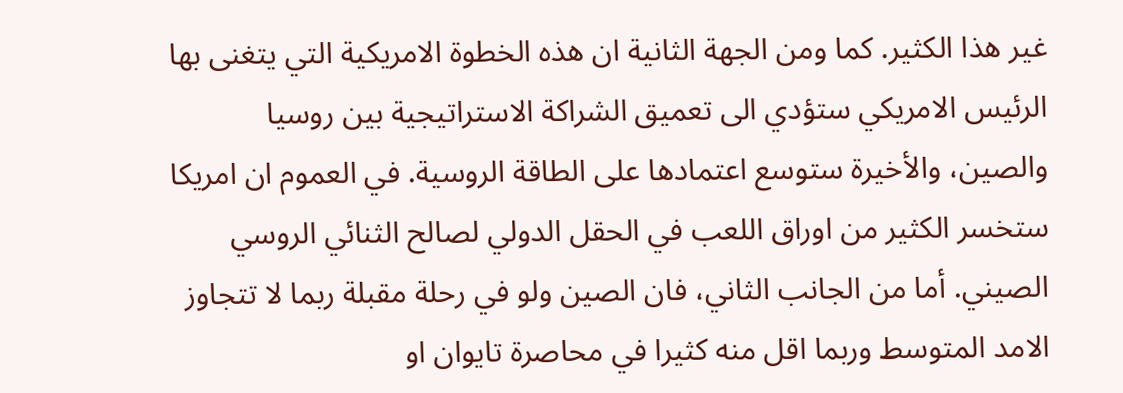غير هذا الكثير. كما ومن الجهة الثانية ان هذه الخطوة الامريكية التي يتغنى بها الرئيس الامريكي ستؤدي الى تعميق الشراكة الاستراتيجية بين روسيا والصين، والأخيرة ستوسع اعتمادها على الطاقة الروسية. في العموم ان امريكا ستخسر الكثير من اوراق اللعب في الحقل الدولي لصالح الثنائي الروسي الصيني. أما من الجانب الثاني، فان الصين ولو في رحلة مقبلة ربما لا تتجاوز الامد المتوسط وربما اقل منه كثيرا في محاصرة تايوان او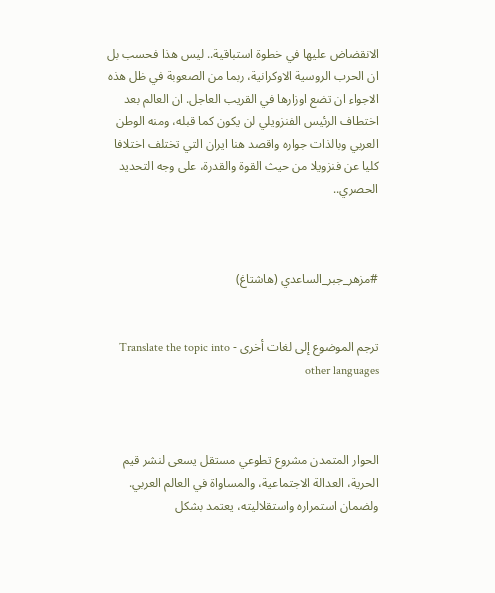الانقضاض عليها في خطوة استباقية.. ليس هذا فحسب بل ان الحرب الروسية الاوكرانية، ربما من الصعوبة في ظل هذه الاجواء ان تضع اوزارها في القريب العاجل. ان العالم بعد اختطاف الرئيس الفنزويلي لن يكون كما قبله، ومنه الوطن العربي وبالذات جواره واقصد هنا ايران التي تختلف اختلافا كليا عن فنزويلا من حيث القوة والقدرة، على وجه التحديد الحصري..



#مزهر_جبر_الساعدي (هاشتاغ)


ترجم الموضوع إلى لغات أخرى - Translate the topic into other languages



الحوار المتمدن مشروع تطوعي مستقل يسعى لنشر قيم الحرية، العدالة الاجتماعية، والمساواة في العالم العربي. ولضمان استمراره واستقلاليته، يعتمد بشكل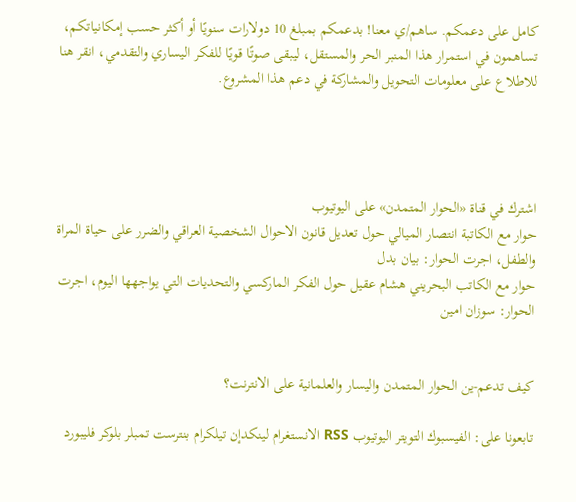كامل على دعمكم. ساهم/ي معنا! بدعمكم بمبلغ 10 دولارات سنويًا أو أكثر حسب إمكانياتكم، تساهمون في استمرار هذا المنبر الحر والمستقل، ليبقى صوتًا قويًا للفكر اليساري والتقدمي، انقر هنا للاطلاع على معلومات التحويل والمشاركة في دعم هذا المشروع.




اشترك في قناة «الحوار المتمدن» على اليوتيوب
حوار مع الكاتبة انتصار الميالي حول تعديل قانون الاحوال الشخصية العراقي والضرر على حياة المراة والطفل، اجرت الحوار: بيان بدل
حوار مع الكاتب البحريني هشام عقيل حول الفكر الماركسي والتحديات التي يواجهها اليوم، اجرت الحوار: سوزان امين


كيف تدعم-ين الحوار المتمدن واليسار والعلمانية على الانترنت؟

تابعونا على: الفيسبوك التويتر اليوتيوب RSS الانستغرام لينكدإن تيلكرام بنترست تمبلر بلوكر فليبورد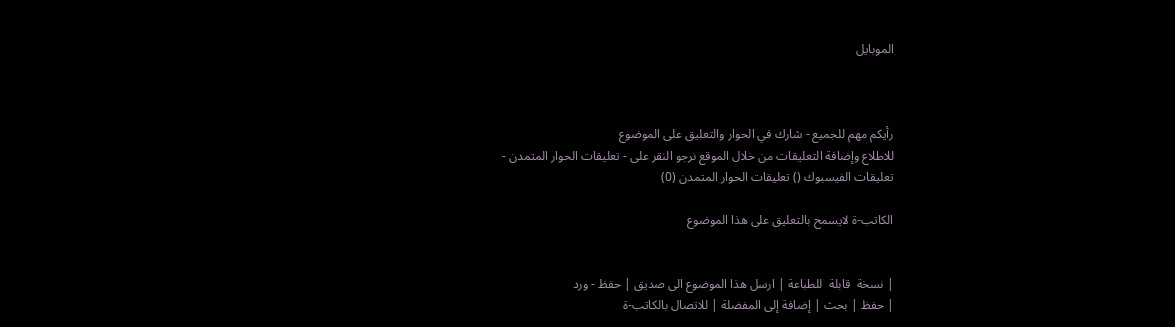الموبايل



رأيكم مهم للجميع - شارك في الحوار والتعليق على الموضوع
للاطلاع وإضافة التعليقات من خلال الموقع نرجو النقر على - تعليقات الحوار المتمدن -
تعليقات الفيسبوك () تعليقات الحوار المتمدن (0)

الكاتب-ة لايسمح بالتعليق على هذا الموضوع


| نسخة  قابلة  للطباعة | ارسل هذا الموضوع الى صديق | حفظ - ورد
| حفظ | بحث | إضافة إلى المفضلة | للاتصال بالكاتب-ة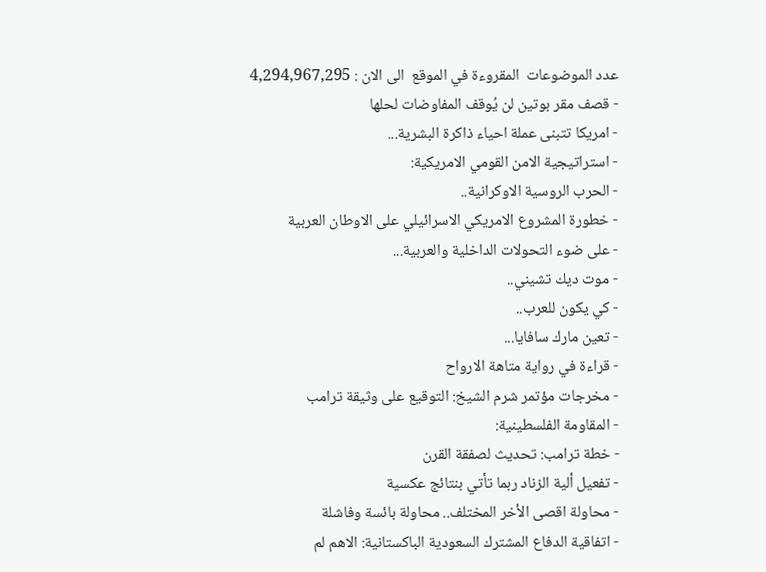عدد الموضوعات  المقروءة في الموقع  الى الان : 4,294,967,295
- قصف مقر بوتين لن يُوقف المفاوضات لحلها
- امريكا تتبنى عملة احياء ذاكرة البشرية...
- استراتيجية الامن القومي الامريكية:
- الحرب الروسية الاوكرانية..
- خطورة المشروع الامريكي الاسرائيلي على الاوطان العربية
- على ضوء التحولات الداخلية والعربية...
- موت ديك تشيني..
- كي يكون للعرب..
- تعين مارك سافايا...
- قراءة في رواية متاهة الارواح
- مخرجات مؤتمر شرم الشيخ: التوقيع على وثيقة ترامب
- المقاومة الفلسطينية:
- خطة ترامب: تحديث لصفقة القرن
- تفعيل ألية الزناد ربما تأتي بنتائج عكسية
- محاولة اقصى الأخر المختلف.. محاولة بائسة وفاشلة
- اتفاقية الدفاع المشترك السعودية الباكستانية: الاهم لم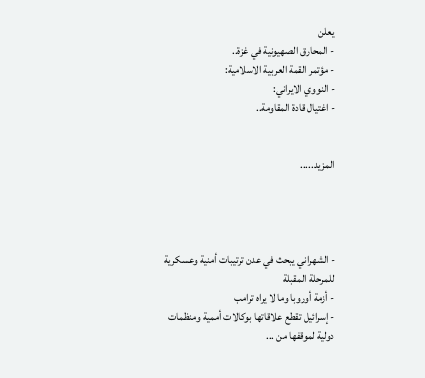يعلن
- المحارق الصهيونية في غزة..
- مؤتمر القمة العربية الاسلامية:
- النووي الايراني:
- اغتيال قادة المقاومة..


المزيد.....




- الشهراني يبحث في عدن ترتيبات أمنية وعسكرية للمرحلة المقبلة
- أزمة أوروبا وما لا يراه ترامب
- إسرائيل تقطع علاقاتها بوكالات أممية ومنظمات دولية لموقفها من ...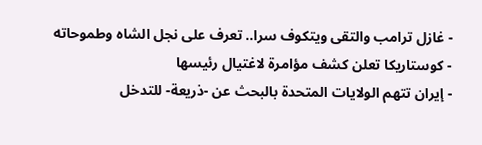- غازل ترامب والتقى ويتكوف سرا.. تعرف على نجل الشاه وطموحاته
- كوستاريكا تعلن كشف مؤامرة لاغتيال رئيسها
- إيران تتهم الولايات المتحدة بالبحث عن -ذريعة- للتدخل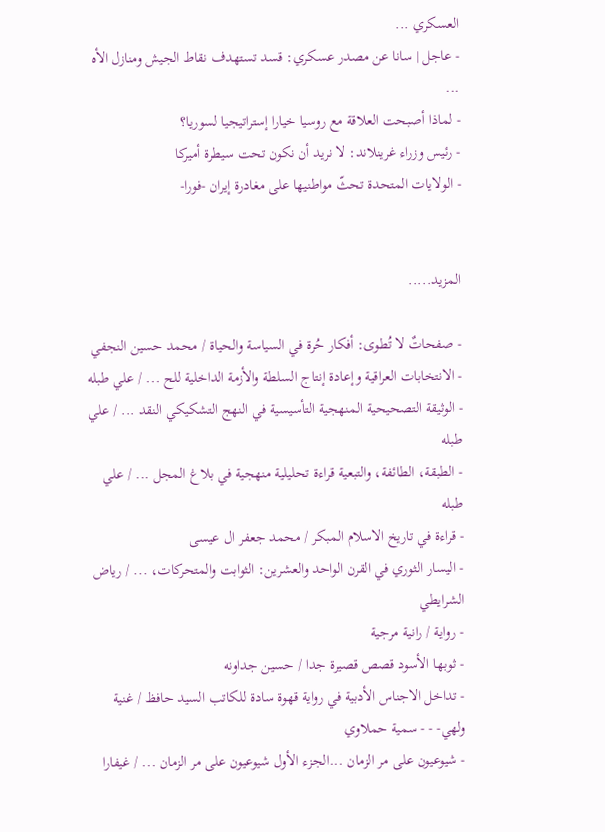العسكري ...
- عاجل | سانا عن مصدر عسكري: قسد تستهدف نقاط الجيش ومنازل الأه ...
- لماذا أصبحت العلاقة مع روسيا خيارا إستراتيجيا لسوريا؟
- رئيس وزراء غرينلاند: لا نريد أن نكون تحت سيطرة أميركا
- الولايات المتحدة تحثّ مواطنيها على مغادرة إيران -فورا-


المزيد.....

- صفحاتٌ لا تُطوى: أفكار حُرة في السياسة والحياة / محمد حسين النجفي
- الانتخابات العراقية وإعادة إنتاج السلطة والأزمة الداخلية للح ... / علي طبله
- الوثيقة التصحيحية المنهجية التأسيسية في النهج التشكيكي النقد ... / علي طبله
- الطبقة، الطائفة، والتبعية قراءة تحليلية منهجية في بلاغ المجل ... / علي طبله
- قراءة في تاريخ الاسلام المبكر / محمد جعفر ال عيسى
- اليسار الثوري في القرن الواحد والعشرين: الثوابت والمتحركات، ... / رياض الشرايطي
- رواية / رانية مرجية
- ثوبها الأسود قصص قصيرة جدا / حسين جداونه
- تداخل الاجناس الأدبية في رواية قهوة سادة للكاتب السيد حافظ / غنية ولهي- - - سمية حملاوي
- شيوعيون على مر الزمان ...الجزء الأول شيوعيون على مر الزمان ... / غيفارا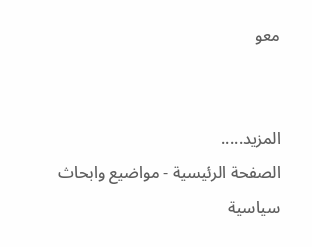معو


المزيد.....
الصفحة الرئيسية - مواضيع وابحاث سياسية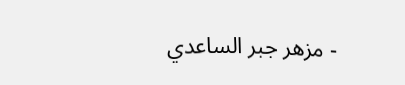- مزهر جبر الساعدي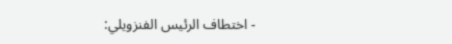- اختطاف الرئيس الفنزويلي: